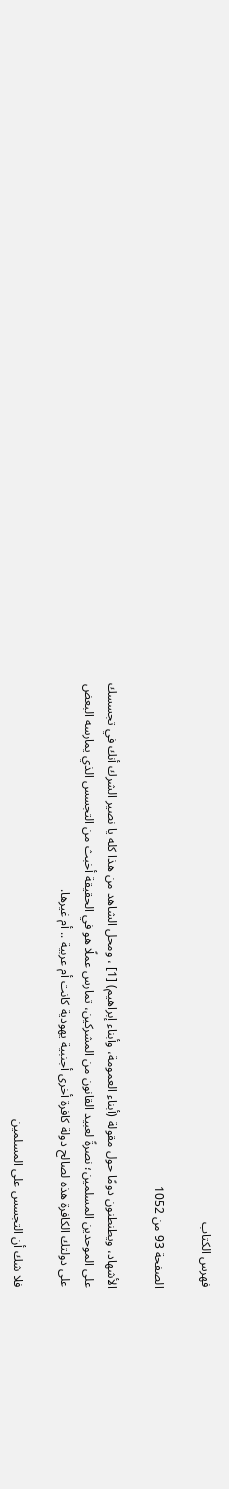فهرس الكتاب

الصفحة 93 من 1052

الأشهاد، ويطنطنون دومًا حول مقولة (أبناء العمومة، وأبناء إبراهيم) [1] ، ومحل الشاهد من هذا كله يا نصير الشرك أنك في تجسسك على الموحدين المسلمين؛ نصرةً لعبيد القانون من المشركين، تمارس عملًا هو في الحقيقة أخبث من التجسس الذي يمارسه البعض على دولتك الكافرة هذه لصالح دولة كافرة أخرى أجنبية يهودية كانت أم عربية .. أم غيرها.

فلا شك أن التجسس على المسلمين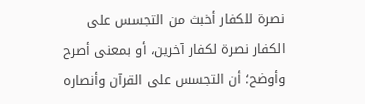نصرة للكفار أخبث من التجسس على الكفار نصرة لكفار آخرين، أو بمعنى أصرح وأوضح؛ أن التجسس على القرآن وأنصاره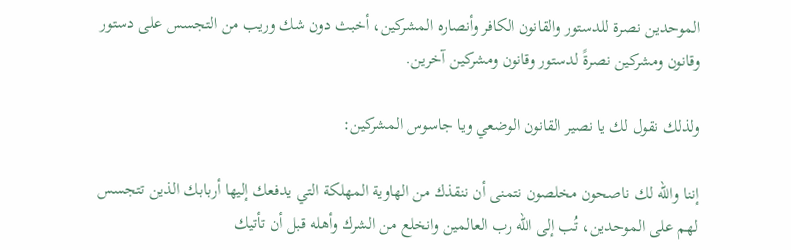الموحدين نصرة للدستور والقانون الكافر وأنصاره المشركين، أخبث دون شك وريب من التجسس على دستور وقانون ومشركين نصرةً لدستور وقانون ومشركين آخرين.

ولذلك نقول لك يا نصير القانون الوضعي ويا جاسوس المشركين:

إننا والله لك ناصحون مخلصون نتمنى أن ننقذك من الهاوية المهلكة التي يدفعك إليها أربابك الذين تتجسس لهم على الموحدين، تُب إلى الله رب العالمين وانخلع من الشرك وأهله قبل أن تأتيك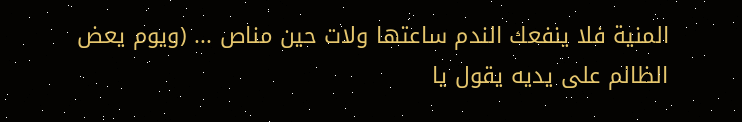المنية فلا ينفعك الندم ساعتها ولات حين مناص ... (ويوم يعض الظالم على يديه يقول يا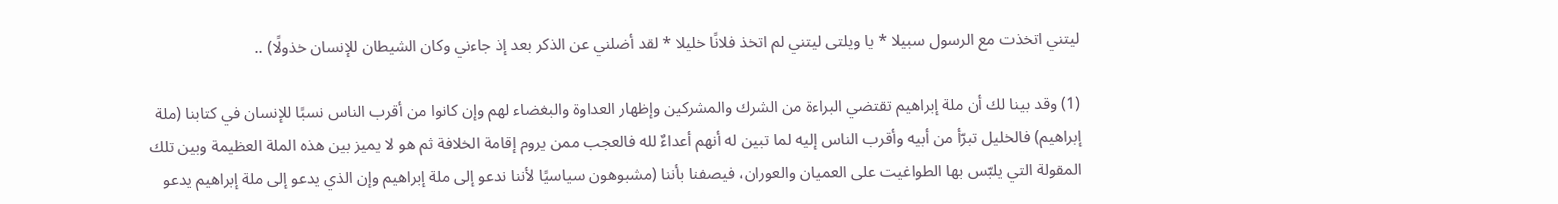ليتني اتخذت مع الرسول سبيلا * يا ويلتى ليتني لم اتخذ فلانًا خليلا * لقد أضلني عن الذكر بعد إذ جاءني وكان الشيطان للإنسان خذولًا) ..

(1) وقد بينا لك أن ملة إبراهيم تقتضي البراءة من الشرك والمشركين وإظهار العداوة والبغضاء لهم وإن كانوا من أقرب الناس نسبًا للإنسان في كتابنا (ملة إبراهيم) فالخليل تبرّأ من أبيه وأقرب الناس إليه لما تبين له أنهم أعداءٌ لله فالعجب ممن يروم إقامة الخلافة ثم هو لا يميز بين هذه الملة العظيمة وبين تلك المقولة التي يلبّس بها الطواغيت على العميان والعوران، فيصفنا بأننا (مشبوهون سياسيًا لأننا ندعو إلى ملة إبراهيم وإن الذي يدعو إلى ملة إبراهيم يدعو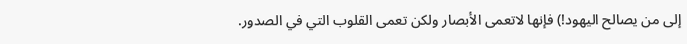إلى من يصالح اليهود!) فإنها لاتعمى الأبصار ولكن تعمى القلوب التي في الصدور.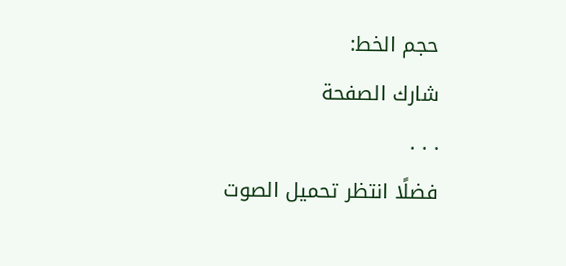حجم الخط:
شارك الصفحة
. . .
فضلًا انتظر تحميل الصوت